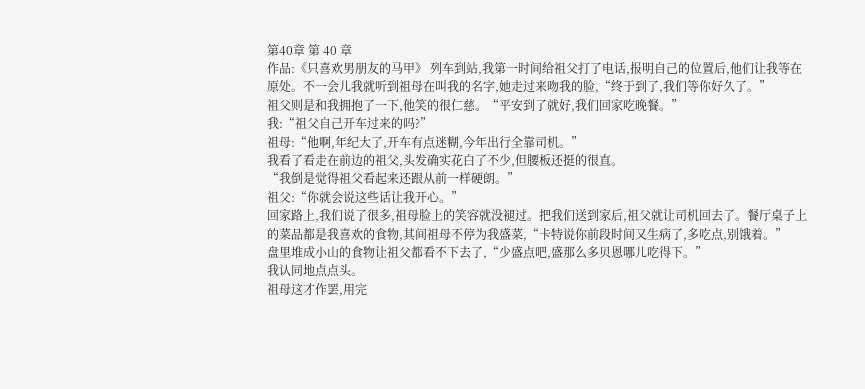第40章 第 40 章
作品:《只喜欢男朋友的马甲》 列车到站,我第一时间给祖父打了电话,报明自己的位置后,他们让我等在原处。不一会儿我就听到祖母在叫我的名字,她走过来吻我的脸,“终于到了,我们等你好久了。”
祖父则是和我拥抱了一下,他笑的很仁慈。“平安到了就好,我们回家吃晚餐。”
我:“祖父自己开车过来的吗?”
祖母:“他啊,年纪大了,开车有点迷糊,今年出行全靠司机。”
我看了看走在前边的祖父,头发确实花白了不少,但腰板还挺的很直。
“我倒是觉得祖父看起来还跟从前一样硬朗。”
祖父:“你就会说这些话让我开心。”
回家路上,我们说了很多,祖母脸上的笑容就没褪过。把我们送到家后,祖父就让司机回去了。餐厅桌子上的菜品都是我喜欢的食物,其间祖母不停为我盛菜,“卡特说你前段时间又生病了,多吃点,别饿着。”
盘里堆成小山的食物让祖父都看不下去了,“少盛点吧,盛那么多贝恩哪儿吃得下。”
我认同地点点头。
祖母这才作罢,用完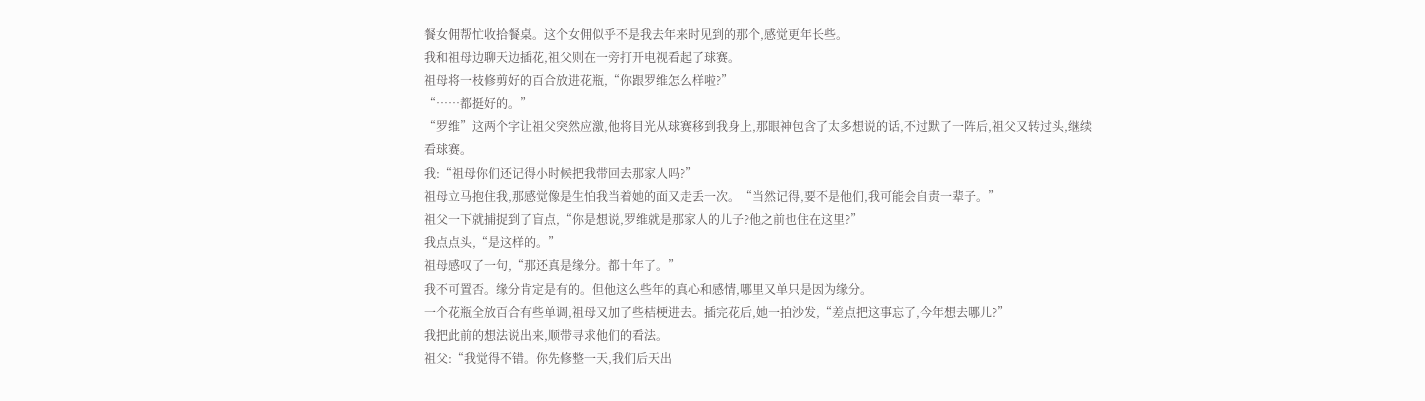餐女佣帮忙收拾餐桌。这个女佣似乎不是我去年来时见到的那个,感觉更年长些。
我和祖母边聊天边插花,祖父则在一旁打开电视看起了球赛。
祖母将一枝修剪好的百合放进花瓶,“你跟罗维怎么样啦?”
“……都挺好的。”
“罗维”这两个字让祖父突然应激,他将目光从球赛移到我身上,那眼神包含了太多想说的话,不过默了一阵后,祖父又转过头,继续看球赛。
我:“祖母你们还记得小时候把我带回去那家人吗?”
祖母立马抱住我,那感觉像是生怕我当着她的面又走丢一次。“当然记得,要不是他们,我可能会自责一辈子。”
祖父一下就捕捉到了盲点,“你是想说,罗维就是那家人的儿子?他之前也住在这里?”
我点点头,“是这样的。”
祖母感叹了一句,“那还真是缘分。都十年了。”
我不可置否。缘分肯定是有的。但他这么些年的真心和感情,哪里又单只是因为缘分。
一个花瓶全放百合有些单调,祖母又加了些桔梗进去。插完花后,她一拍沙发,“差点把这事忘了,今年想去哪儿?”
我把此前的想法说出来,顺带寻求他们的看法。
祖父:“我觉得不错。你先修整一天,我们后天出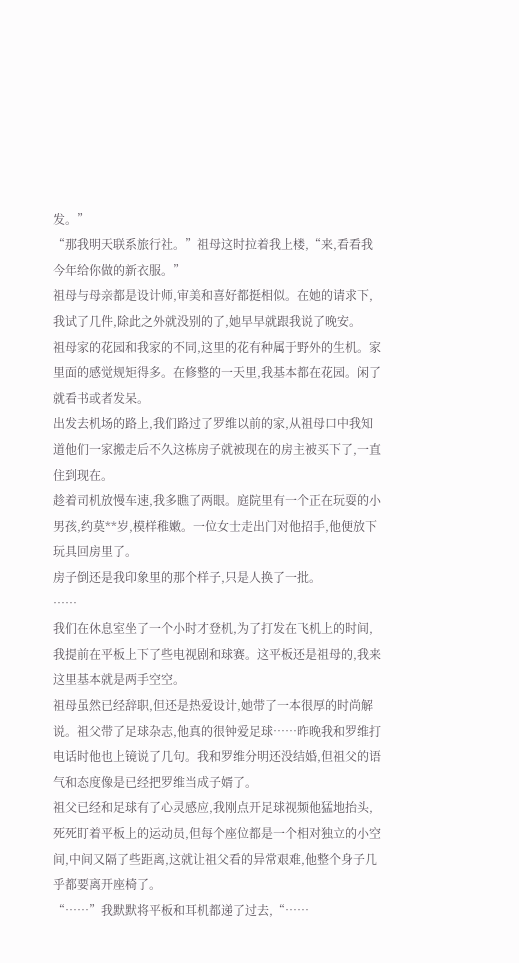发。”
“那我明天联系旅行社。”祖母这时拉着我上楼,“来,看看我今年给你做的新衣服。”
祖母与母亲都是设计师,审美和喜好都挺相似。在她的请求下,我试了几件,除此之外就没别的了,她早早就跟我说了晚安。
祖母家的花园和我家的不同,这里的花有种属于野外的生机。家里面的感觉规矩得多。在修整的一天里,我基本都在花园。闲了就看书或者发呆。
出发去机场的路上,我们路过了罗维以前的家,从祖母口中我知道他们一家搬走后不久这栋房子就被现在的房主被买下了,一直住到现在。
趁着司机放慢车速,我多瞧了两眼。庭院里有一个正在玩耍的小男孩,约莫**岁,模样稚嫩。一位女士走出门对他招手,他便放下玩具回房里了。
房子倒还是我印象里的那个样子,只是人换了一批。
……
我们在休息室坐了一个小时才登机,为了打发在飞机上的时间,我提前在平板上下了些电视剧和球赛。这平板还是祖母的,我来这里基本就是两手空空。
祖母虽然已经辞职,但还是热爱设计,她带了一本很厚的时尚解说。祖父带了足球杂志,他真的很钟爱足球……昨晚我和罗维打电话时他也上镜说了几句。我和罗维分明还没结婚,但祖父的语气和态度像是已经把罗维当成子婿了。
祖父已经和足球有了心灵感应,我刚点开足球视频他猛地抬头,死死盯着平板上的运动员,但每个座位都是一个相对独立的小空间,中间又隔了些距离,这就让祖父看的异常艰难,他整个身子几乎都要离开座椅了。
“……”我默默将平板和耳机都递了过去,“……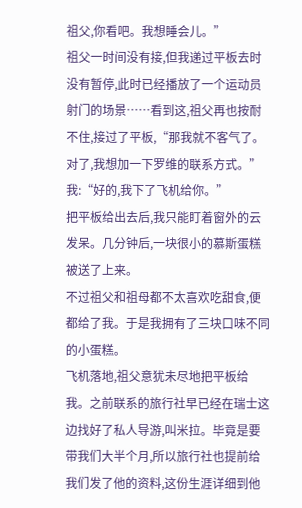祖父,你看吧。我想睡会儿。”
祖父一时间没有接,但我递过平板去时没有暂停,此时已经播放了一个运动员射门的场景……看到这,祖父再也按耐不住,接过了平板,“那我就不客气了。对了,我想加一下罗维的联系方式。”
我:“好的,我下了飞机给你。”
把平板给出去后,我只能盯着窗外的云发呆。几分钟后,一块很小的慕斯蛋糕被送了上来。
不过祖父和祖母都不太喜欢吃甜食,便都给了我。于是我拥有了三块口味不同的小蛋糕。
飞机落地,祖父意犹未尽地把平板给我。之前联系的旅行社早已经在瑞士这边找好了私人导游,叫米拉。毕竟是要带我们大半个月,所以旅行社也提前给我们发了他的资料,这份生涯详细到他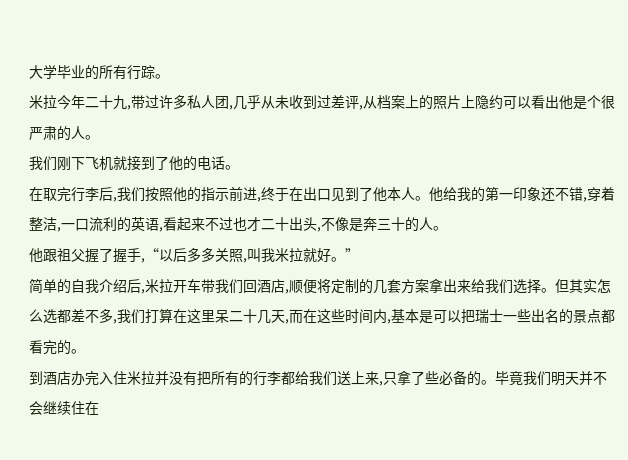大学毕业的所有行踪。
米拉今年二十九,带过许多私人团,几乎从未收到过差评,从档案上的照片上隐约可以看出他是个很严肃的人。
我们刚下飞机就接到了他的电话。
在取完行李后,我们按照他的指示前进,终于在出口见到了他本人。他给我的第一印象还不错,穿着整洁,一口流利的英语,看起来不过也才二十出头,不像是奔三十的人。
他跟祖父握了握手,“以后多多关照,叫我米拉就好。”
简单的自我介绍后,米拉开车带我们回酒店,顺便将定制的几套方案拿出来给我们选择。但其实怎么选都差不多,我们打算在这里呆二十几天,而在这些时间内,基本是可以把瑞士一些出名的景点都看完的。
到酒店办完入住米拉并没有把所有的行李都给我们送上来,只拿了些必备的。毕竟我们明天并不会继续住在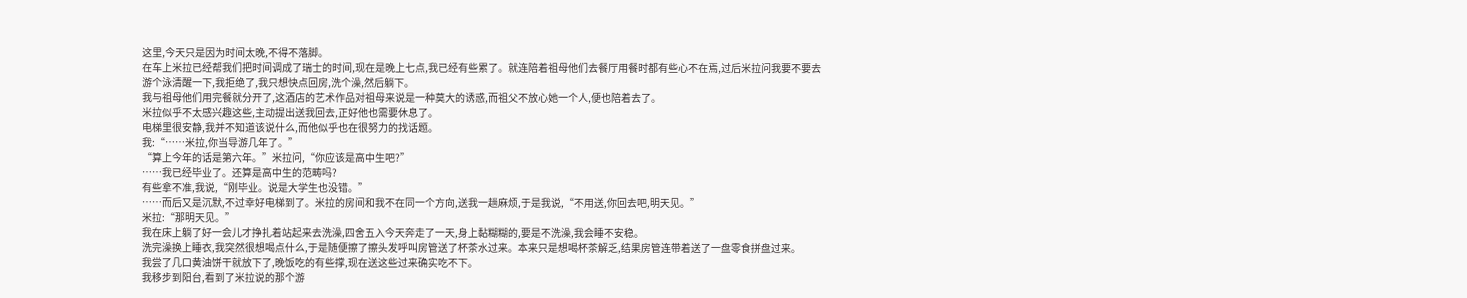这里,今天只是因为时间太晚,不得不落脚。
在车上米拉已经帮我们把时间调成了瑞士的时间,现在是晚上七点,我已经有些累了。就连陪着祖母他们去餐厅用餐时都有些心不在焉,过后米拉问我要不要去游个泳清醒一下,我拒绝了,我只想快点回房,洗个澡,然后躺下。
我与祖母他们用完餐就分开了,这酒店的艺术作品对祖母来说是一种莫大的诱惑,而祖父不放心她一个人,便也陪着去了。
米拉似乎不太感兴趣这些,主动提出送我回去,正好他也需要休息了。
电梯里很安静,我并不知道该说什么,而他似乎也在很努力的找话题。
我:“……米拉,你当导游几年了。”
“算上今年的话是第六年。”米拉问,“你应该是高中生吧?”
……我已经毕业了。还算是高中生的范畴吗?
有些拿不准,我说,“刚毕业。说是大学生也没错。”
……而后又是沉默,不过幸好电梯到了。米拉的房间和我不在同一个方向,送我一趟麻烦,于是我说,“不用送,你回去吧,明天见。”
米拉:“那明天见。”
我在床上躺了好一会儿才挣扎着站起来去洗澡,四舍五入今天奔走了一天,身上黏糊糊的,要是不洗澡,我会睡不安稳。
洗完澡换上睡衣,我突然很想喝点什么,于是随便擦了擦头发呼叫房管送了杯茶水过来。本来只是想喝杯茶解乏,结果房管连带着送了一盘零食拼盘过来。
我尝了几口黄油饼干就放下了,晚饭吃的有些撑,现在送这些过来确实吃不下。
我移步到阳台,看到了米拉说的那个游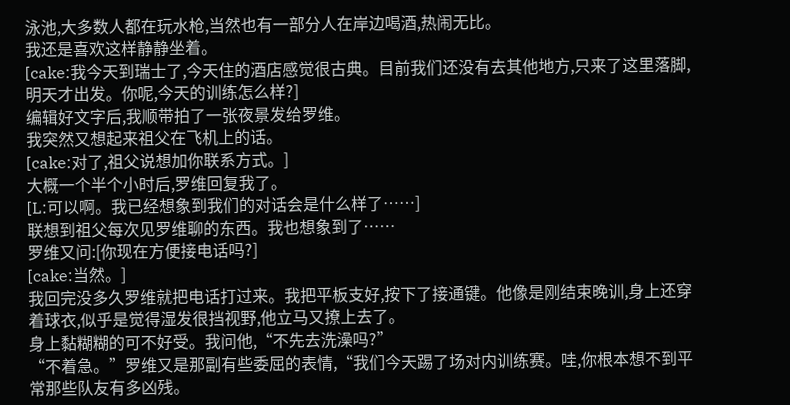泳池,大多数人都在玩水枪,当然也有一部分人在岸边喝酒,热闹无比。
我还是喜欢这样静静坐着。
[cake:我今天到瑞士了,今天住的酒店感觉很古典。目前我们还没有去其他地方,只来了这里落脚,明天才出发。你呢,今天的训练怎么样?]
编辑好文字后,我顺带拍了一张夜景发给罗维。
我突然又想起来祖父在飞机上的话。
[cake:对了,祖父说想加你联系方式。]
大概一个半个小时后,罗维回复我了。
[L:可以啊。我已经想象到我们的对话会是什么样了……]
联想到祖父每次见罗维聊的东西。我也想象到了……
罗维又问:[你现在方便接电话吗?]
[cake:当然。]
我回完没多久罗维就把电话打过来。我把平板支好,按下了接通键。他像是刚结束晚训,身上还穿着球衣,似乎是觉得湿发很挡视野,他立马又撩上去了。
身上黏糊糊的可不好受。我问他,“不先去洗澡吗?”
“不着急。”罗维又是那副有些委屈的表情,“我们今天踢了场对内训练赛。哇,你根本想不到平常那些队友有多凶残。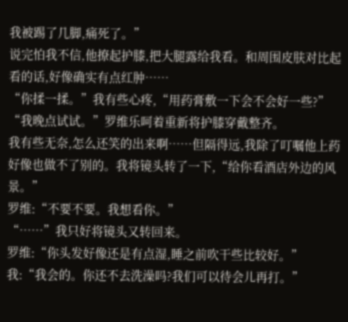我被踢了几脚,痛死了。”
说完怕我不信,他撩起护膝,把大腿露给我看。和周围皮肤对比起看的话,好像确实有点红肿……
“你揉一揉。”我有些心疼,“用药膏敷一下会不会好一些?”
“我晚点试试。”罗维乐呵着重新将护膝穿戴整齐。
我有些无奈,怎么还笑的出来啊……但隔得远,我除了叮嘱他上药好像也做不了别的。我将镜头转了一下,“给你看酒店外边的风景。”
罗维:“不要不要。我想看你。”
“……”我只好将镜头又转回来。
罗维:“你头发好像还是有点湿,睡之前吹干些比较好。”
我:“我会的。你还不去洗澡吗?我们可以待会儿再打。”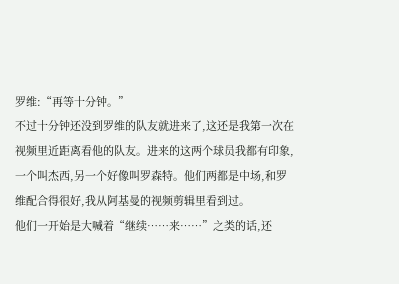罗维:“再等十分钟。”
不过十分钟还没到罗维的队友就进来了,这还是我第一次在视频里近距离看他的队友。进来的这两个球员我都有印象,一个叫杰西,另一个好像叫罗森特。他们两都是中场,和罗维配合得很好,我从阿基曼的视频剪辑里看到过。
他们一开始是大喊着“继续……来……”之类的话,还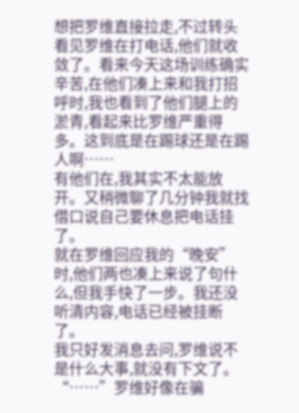想把罗维直接拉走,不过转头看见罗维在打电话,他们就收敛了。看来今天这场训练确实辛苦,在他们凑上来和我打招呼时,我也看到了他们腿上的淤青,看起来比罗维严重得多。这到底是在踢球还是在踢人啊……
有他们在,我其实不太能放开。又稍微聊了几分钟我就找借口说自己要休息把电话挂了。
就在罗维回应我的“晚安”时,他们两也凑上来说了句什么,但我手快了一步。我还没听清内容,电话已经被挂断了。
我只好发消息去问,罗维说不是什么大事,就没有下文了。
“……”罗维好像在骗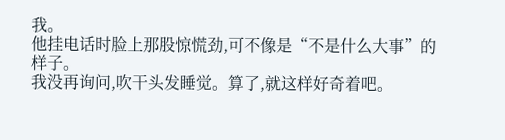我。
他挂电话时脸上那股惊慌劲,可不像是“不是什么大事”的样子。
我没再询问,吹干头发睡觉。算了,就这样好奇着吧。